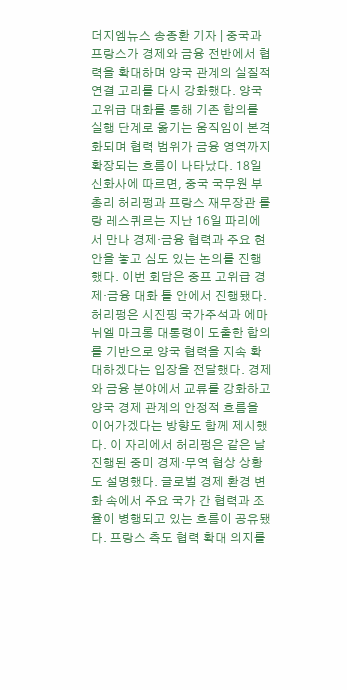더지엠뉴스 송종환 기자 | 중국과 프랑스가 경제와 금융 전반에서 협력을 확대하며 양국 관계의 실질적 연결 고리를 다시 강화했다. 양국 고위급 대화를 통해 기존 합의를 실행 단계로 옮기는 움직임이 본격화되며 협력 범위가 금융 영역까지 확장되는 흐름이 나타났다. 18일 신화사에 따르면, 중국 국무원 부총리 허리펑과 프랑스 재무장관 롤랑 레스퀴르는 지난 16일 파리에서 만나 경제·금융 협력과 주요 현안을 놓고 심도 있는 논의를 진행했다. 이번 회담은 중프 고위급 경제·금융 대화 틀 안에서 진행됐다. 허리펑은 시진핑 국가주석과 에마뉘엘 마크롱 대통령이 도출한 합의를 기반으로 양국 협력을 지속 확대하겠다는 입장을 전달했다. 경제와 금융 분야에서 교류를 강화하고 양국 경제 관계의 안정적 흐름을 이어가겠다는 방향도 함께 제시했다. 이 자리에서 허리펑은 같은 날 진행된 중미 경제·무역 협상 상황도 설명했다. 글로벌 경제 환경 변화 속에서 주요 국가 간 협력과 조율이 병행되고 있는 흐름이 공유됐다. 프랑스 측도 협력 확대 의지를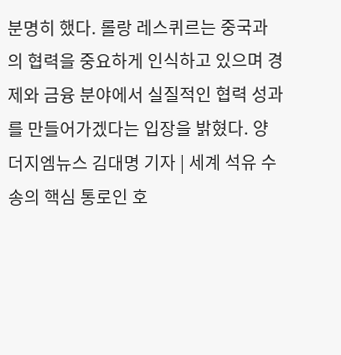분명히 했다. 롤랑 레스퀴르는 중국과의 협력을 중요하게 인식하고 있으며 경제와 금융 분야에서 실질적인 협력 성과를 만들어가겠다는 입장을 밝혔다. 양
더지엠뉴스 김대명 기자 | 세계 석유 수송의 핵심 통로인 호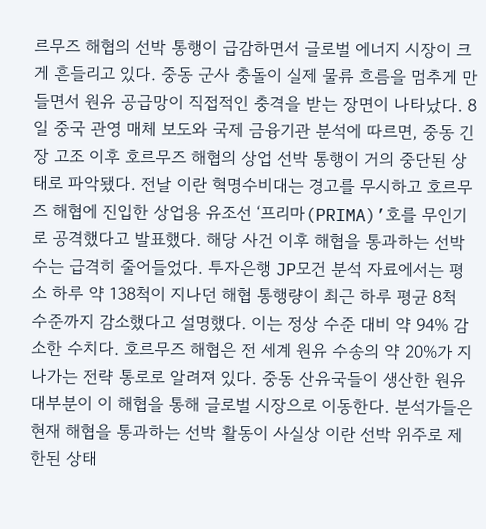르무즈 해협의 선박 통행이 급감하면서 글로벌 에너지 시장이 크게 흔들리고 있다. 중동 군사 충돌이 실제 물류 흐름을 멈추게 만들면서 원유 공급망이 직접적인 충격을 받는 장면이 나타났다. 8일 중국 관영 매체 보도와 국제 금융기관 분석에 따르면, 중동 긴장 고조 이후 호르무즈 해협의 상업 선박 통행이 거의 중단된 상태로 파악됐다. 전날 이란 혁명수비대는 경고를 무시하고 호르무즈 해협에 진입한 상업용 유조선 ‘프리마(PRIMA)’호를 무인기로 공격했다고 발표했다. 해당 사건 이후 해협을 통과하는 선박 수는 급격히 줄어들었다. 투자은행 JP모건 분석 자료에서는 평소 하루 약 138척이 지나던 해협 통행량이 최근 하루 평균 8척 수준까지 감소했다고 설명했다. 이는 정상 수준 대비 약 94% 감소한 수치다. 호르무즈 해협은 전 세계 원유 수송의 약 20%가 지나가는 전략 통로로 알려져 있다. 중동 산유국들이 생산한 원유 대부분이 이 해협을 통해 글로벌 시장으로 이동한다. 분석가들은 현재 해협을 통과하는 선박 활동이 사실상 이란 선박 위주로 제한된 상태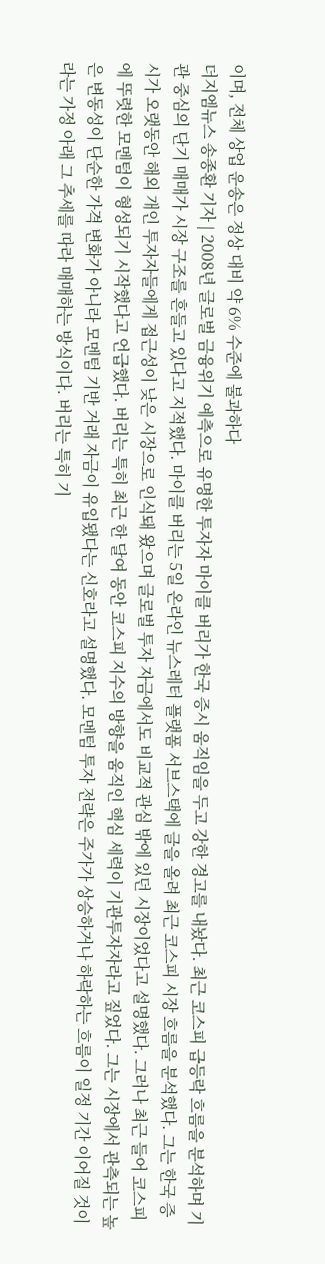이며, 전체 상업 운송은 정상 대비 약 6% 수준에 불과하다
더지엠뉴스 송종환 기자 | 2008년 글로벌 금융위기 예측으로 유명한 투자자 마이클 버리가 한국 증시 움직임을 두고 강한 경고를 내놨다. 최근 코스피 급등락 흐름을 분석하며 기관 중심의 단기 매매가 시장 구조를 흔들고 있다고 지적했다. 마이클 버리는 5일 온라인 뉴스레터 플랫폼 서브스택에 글을 올려 최근 코스피 시장 흐름을 분석했다. 그는 한국 증시가 오랫동안 해외 개인 투자자들에게 접근성이 낮은 시장으로 인식돼 왔으며 글로벌 투자 자금에서도 비교적 관심 밖에 있던 시장이었다고 설명했다. 그러나 최근 들어 코스피에 뚜렷한 모멘텀이 형성되기 시작했다고 언급했다. 버리는 특히 최근 한 달여 동안 코스피 지수의 방향을 움직인 핵심 세력이 기관투자자라고 짚었다. 그는 시장에서 관측되는 높은 변동성이 단순한 가격 변화가 아니라 모멘텀 기반 거래 자금이 유입됐다는 신호라고 설명했다. 모멘텀 투자 전략은 주가가 상승하거나 하락하는 흐름이 일정 기간 이어질 것이라는 가정 아래 그 추세를 따라 매매하는 방식이다. 버리는 특히 기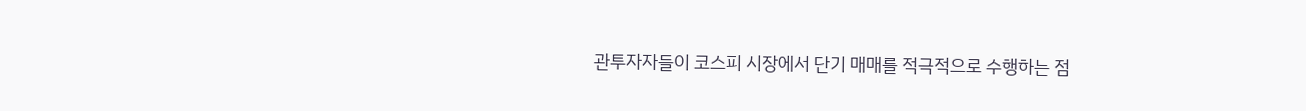관투자자들이 코스피 시장에서 단기 매매를 적극적으로 수행하는 점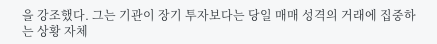을 강조했다. 그는 기관이 장기 투자보다는 당일 매매 성격의 거래에 집중하는 상황 자체